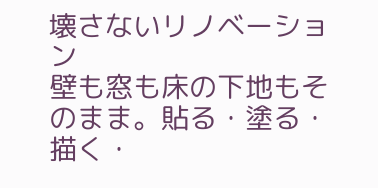壊さないリノベーション
壁も窓も床の下地もそのまま。貼る・塗る・描く・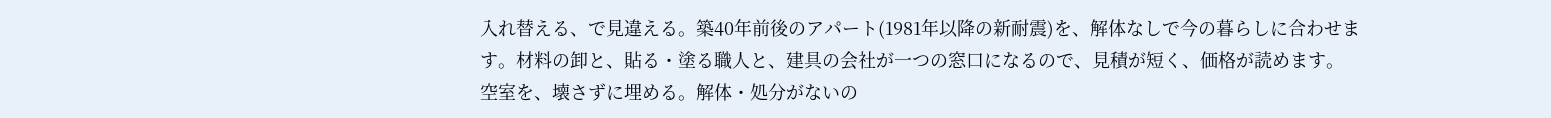入れ替える、で見違える。築40年前後のアパート(1981年以降の新耐震)を、解体なしで今の暮らしに合わせます。材料の卸と、貼る・塗る職人と、建具の会社が一つの窓口になるので、見積が短く、価格が読めます。
空室を、壊さずに埋める。解体・処分がないの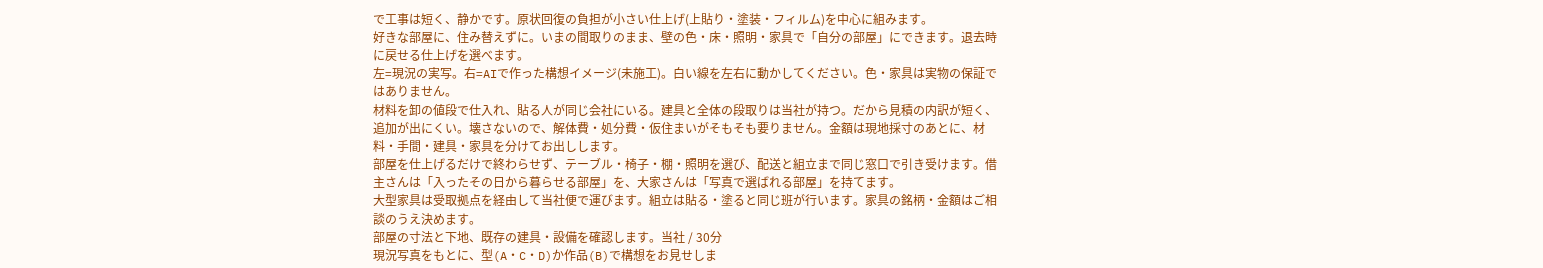で工事は短く、静かです。原状回復の負担が小さい仕上げ(上貼り・塗装・フィルム)を中心に組みます。
好きな部屋に、住み替えずに。いまの間取りのまま、壁の色・床・照明・家具で「自分の部屋」にできます。退去時に戻せる仕上げを選べます。
左=現況の実写。右=AIで作った構想イメージ(未施工)。白い線を左右に動かしてください。色・家具は実物の保証ではありません。
材料を卸の値段で仕入れ、貼る人が同じ会社にいる。建具と全体の段取りは当社が持つ。だから見積の内訳が短く、追加が出にくい。壊さないので、解体費・処分費・仮住まいがそもそも要りません。金額は現地採寸のあとに、材料・手間・建具・家具を分けてお出しします。
部屋を仕上げるだけで終わらせず、テーブル・椅子・棚・照明を選び、配送と組立まで同じ窓口で引き受けます。借主さんは「入ったその日から暮らせる部屋」を、大家さんは「写真で選ばれる部屋」を持てます。
大型家具は受取拠点を経由して当社便で運びます。組立は貼る・塗ると同じ班が行います。家具の銘柄・金額はご相談のうえ決めます。
部屋の寸法と下地、既存の建具・設備を確認します。当社 / 30分
現況写真をもとに、型(A・C・D)か作品(B)で構想をお見せしま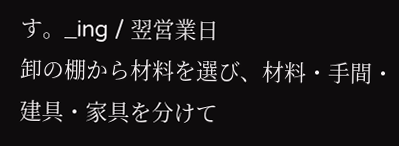す。_ing / 翌営業日
卸の棚から材料を選び、材料・手間・建具・家具を分けて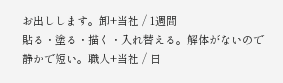お出しします。卸+当社 / 1週間
貼る・塗る・描く・入れ替える。解体がないので静かで短い。職人+当社 / 日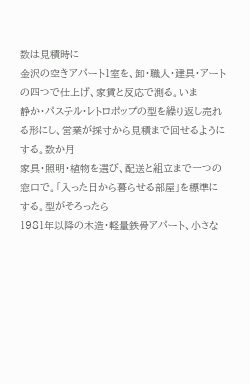数は見積時に
金沢の空きアパート1室を、卸・職人・建具・アートの四つで仕上げ、家賃と反応で測る。いま
静か・パステル・レトロポップの型を繰り返し売れる形にし、営業が採寸から見積まで回せるようにする。数か月
家具・照明・植物を選び、配送と組立まで一つの窓口で。「入った日から暮らせる部屋」を標準にする。型がそろったら
1981年以降の木造・軽量鉄骨アパート、小さな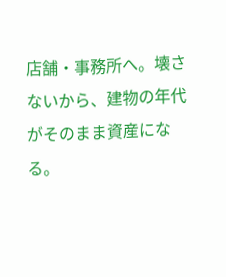店舗・事務所へ。壊さないから、建物の年代がそのまま資産になる。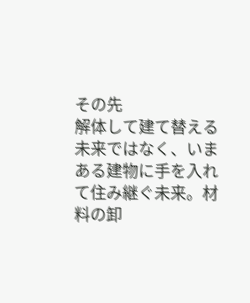その先
解体して建て替える未来ではなく、いまある建物に手を入れて住み継ぐ未来。材料の卸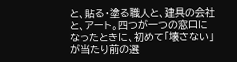と、貼る・塗る職人と、建具の会社と、アート。四つが一つの窓口になったときに、初めて「壊さない」が当たり前の選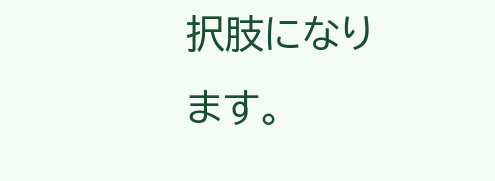択肢になります。